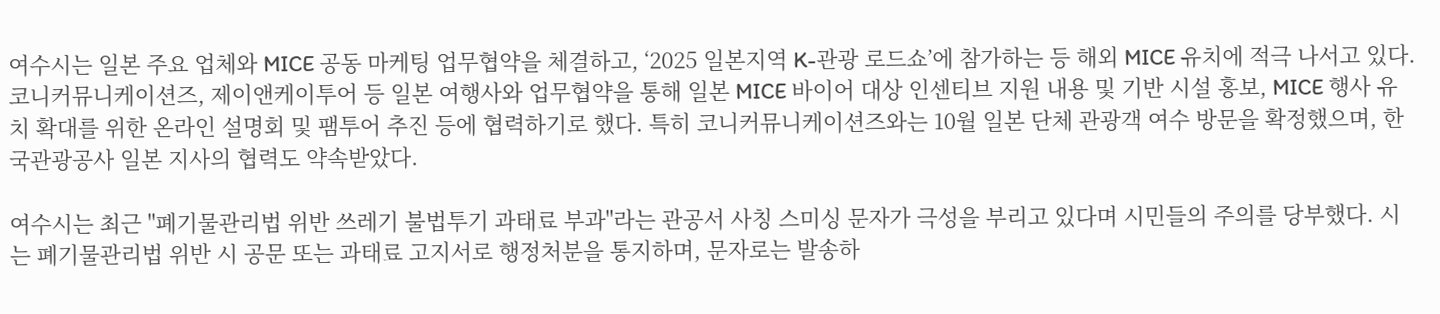여수시는 일본 주요 업체와 MICE 공동 마케팅 업무협약을 체결하고, ‘2025 일본지역 K-관광 로드쇼’에 참가하는 등 해외 MICE 유치에 적극 나서고 있다. 코니커뮤니케이션즈, 제이앤케이투어 등 일본 여행사와 업무협약을 통해 일본 MICE 바이어 대상 인센티브 지원 내용 및 기반 시설 홍보, MICE 행사 유치 확대를 위한 온라인 설명회 및 팸투어 추진 등에 협력하기로 했다. 특히 코니커뮤니케이션즈와는 10월 일본 단체 관광객 여수 방문을 확정했으며, 한국관광공사 일본 지사의 협력도 약속받았다.

여수시는 최근 "폐기물관리법 위반 쓰레기 불법투기 과태료 부과"라는 관공서 사칭 스미싱 문자가 극성을 부리고 있다며 시민들의 주의를 당부했다. 시는 폐기물관리법 위반 시 공문 또는 과태료 고지서로 행정처분을 통지하며, 문자로는 발송하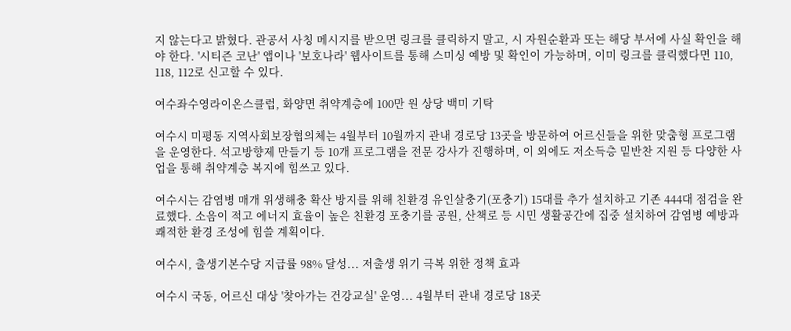지 않는다고 밝혔다. 관공서 사칭 메시지를 받으면 링크를 클릭하지 말고, 시 자원순환과 또는 해당 부서에 사실 확인을 해야 한다. '시티즌 코난' 앱이나 '보호나라' 웹사이트를 통해 스미싱 예방 및 확인이 가능하며, 이미 링크를 클릭했다면 110, 118, 112로 신고할 수 있다.

여수좌수영라이온스클럽, 화양면 취약계층에 100만 원 상당 백미 기탁

여수시 미평동 지역사회보장협의체는 4월부터 10월까지 관내 경로당 13곳을 방문하여 어르신들을 위한 맞춤형 프로그램을 운영한다. 석고방향제 만들기 등 10개 프로그램을 전문 강사가 진행하며, 이 외에도 저소득층 밑반찬 지원 등 다양한 사업을 통해 취약계층 복지에 힘쓰고 있다.

여수시는 감염병 매개 위생해충 확산 방지를 위해 친환경 유인살충기(포충기) 15대를 추가 설치하고 기존 444대 점검을 완료했다. 소음이 적고 에너지 효율이 높은 친환경 포충기를 공원, 산책로 등 시민 생활공간에 집중 설치하여 감염병 예방과 쾌적한 환경 조성에 힘쓸 계획이다.

여수시, 출생기본수당 지급률 98% 달성... 저출생 위기 극복 위한 정책 효과

여수시 국동, 어르신 대상 '찾아가는 건강교실' 운영... 4월부터 관내 경로당 18곳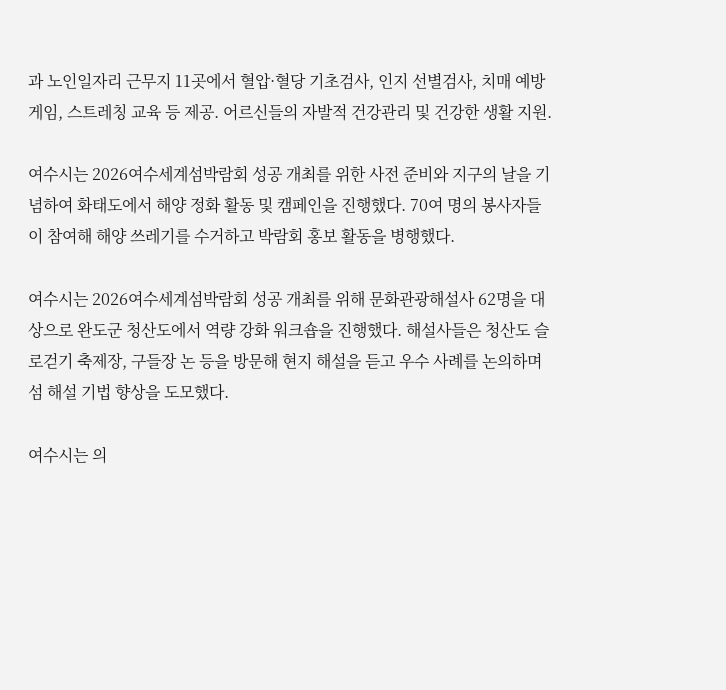과 노인일자리 근무지 11곳에서 혈압·혈당 기초검사, 인지 선별검사, 치매 예방 게임, 스트레칭 교육 등 제공. 어르신들의 자발적 건강관리 및 건강한 생활 지원.

여수시는 2026여수세계섬박람회 성공 개최를 위한 사전 준비와 지구의 날을 기념하여 화태도에서 해양 정화 활동 및 캠페인을 진행했다. 70여 명의 봉사자들이 참여해 해양 쓰레기를 수거하고 박람회 홍보 활동을 병행했다.

여수시는 2026여수세계섬박람회 성공 개최를 위해 문화관광해설사 62명을 대상으로 완도군 청산도에서 역량 강화 워크숍을 진행했다. 해설사들은 청산도 슬로걷기 축제장, 구들장 논 등을 방문해 현지 해설을 듣고 우수 사례를 논의하며 섬 해설 기법 향상을 도모했다.

여수시는 의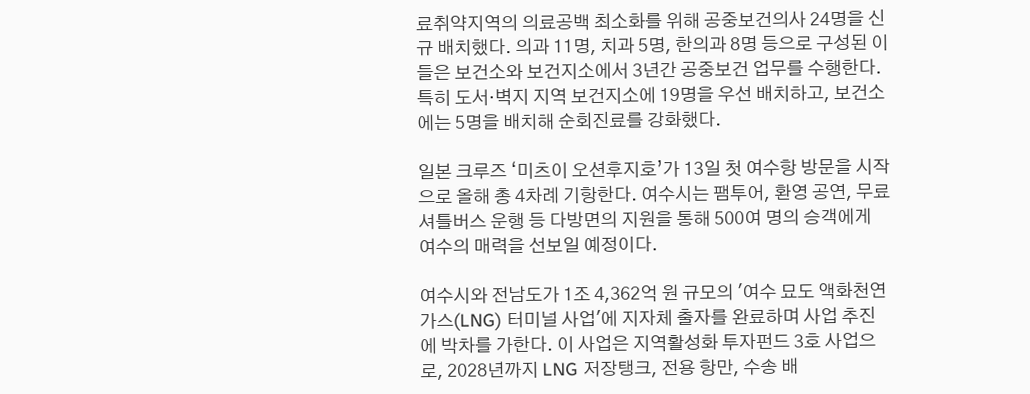료취약지역의 의료공백 최소화를 위해 공중보건의사 24명을 신규 배치했다. 의과 11명, 치과 5명, 한의과 8명 등으로 구성된 이들은 보건소와 보건지소에서 3년간 공중보건 업무를 수행한다. 특히 도서·벽지 지역 보건지소에 19명을 우선 배치하고, 보건소에는 5명을 배치해 순회진료를 강화했다.

일본 크루즈 ‘미츠이 오션후지호’가 13일 첫 여수항 방문을 시작으로 올해 총 4차례 기항한다. 여수시는 팸투어, 환영 공연, 무료 셔틀버스 운행 등 다방면의 지원을 통해 500여 명의 승객에게 여수의 매력을 선보일 예정이다.

여수시와 전남도가 1조 4,362억 원 규모의 '여수 묘도 액화천연가스(LNG) 터미널 사업'에 지자체 출자를 완료하며 사업 추진에 박차를 가한다. 이 사업은 지역활성화 투자펀드 3호 사업으로, 2028년까지 LNG 저장탱크, 전용 항만, 수송 배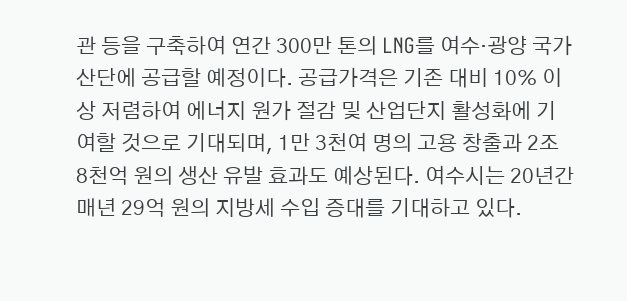관 등을 구축하여 연간 300만 톤의 LNG를 여수·광양 국가산단에 공급할 예정이다. 공급가격은 기존 대비 10% 이상 저렴하여 에너지 원가 절감 및 산업단지 활성화에 기여할 것으로 기대되며, 1만 3천여 명의 고용 창출과 2조 8천억 원의 생산 유발 효과도 예상된다. 여수시는 20년간 매년 29억 원의 지방세 수입 증대를 기대하고 있다.